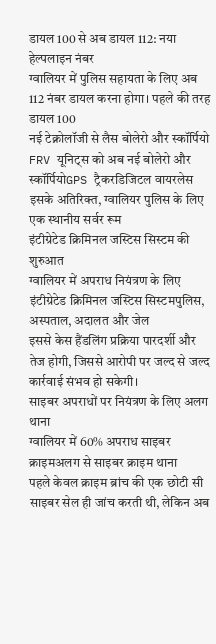डायल 100 से अब डायल 112: नया हेल्पलाइन नंबर
ग्वालियर में पुलिस सहायता के लिए अब 112 नंबर डायल करना होगा। पहले की तरह डायल 100
नई टेक्नोलॉजी से लैस बोलेरो और स्कॉर्पियो
FRV यूनिट्स को अब नई बोलेरो और स्कॉर्पियोGPS ट्रैकरडिजिटल वायरलेस
इसके अतिरिक्त, ग्वालियर पुलिस के लिए एक स्थानीय सर्वर रूम
इंटीग्रेटेड क्रिमिनल जस्टिस सिस्टम की शुरुआत
ग्वालियर में अपराध नियंत्रण के लिए इंटीग्रेटेड क्रिमिनल जस्टिस सिस्टमपुलिस, अस्पताल, अदालत और जेल
इससे केस हैंडलिंग प्रक्रिया पारदर्शी और तेज होगी, जिससे आरोपी पर जल्द से जल्द कार्रवाई संभव हो सकेगी।
साइबर अपराधों पर नियंत्रण के लिए अलग थाना
ग्वालियर में 60% अपराध साइबर क्राइमअलग से साइबर क्राइम थाना
पहले केवल क्राइम ब्रांच की एक छोटी सी साइबर सेल ही जांच करती थी, लेकिन अब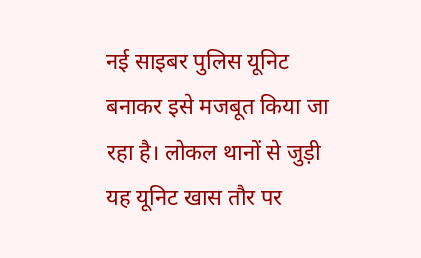नई साइबर पुलिस यूनिट बनाकर इसे मजबूत किया जा रहा है। लोकल थानों से जुड़ी यह यूनिट खास तौर पर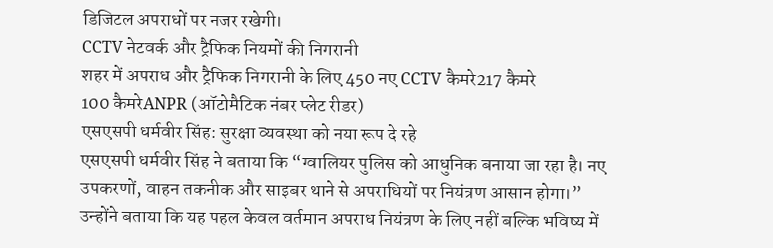डिजिटल अपराधों पर नजर रखेगी।
CCTV नेटवर्क और ट्रैफिक नियमों की निगरानी
शहर में अपराध और ट्रैफिक निगरानी के लिए 450 नए CCTV कैमरे217 कैमरे
100 कैमरेANPR (ऑटोमैटिक नंबर प्लेट रीडर)
एसएसपी धर्मवीर सिंह: सुरक्षा व्यवस्था को नया रूप दे रहे
एसएसपी धर्मवीर सिंह ने बताया कि “ग्वालियर पुलिस को आधुनिक बनाया जा रहा है। नए उपकरणों, वाहन तकनीक और साइबर थाने से अपराधियों पर नियंत्रण आसान होगा।”
उन्होंने बताया कि यह पहल केवल वर्तमान अपराध नियंत्रण के लिए नहीं बल्कि भविष्य में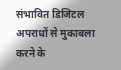संभावित डिजिटल अपराधों से मुकाबला करने के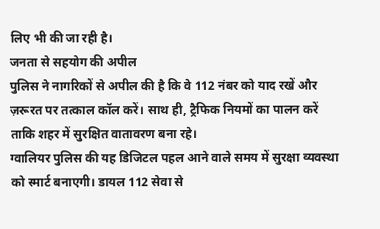लिए भी की जा रही है।
जनता से सहयोग की अपील
पुलिस ने नागरिकों से अपील की है कि वे 112 नंबर को याद रखें और ज़रूरत पर तत्काल कॉल करें। साथ ही, ट्रैफिक नियमों का पालन करें ताकि शहर में सुरक्षित वातावरण बना रहे।
ग्वालियर पुलिस की यह डिजिटल पहल आने वाले समय में सुरक्षा व्यवस्था को स्मार्ट बनाएगी। डायल 112 सेवा से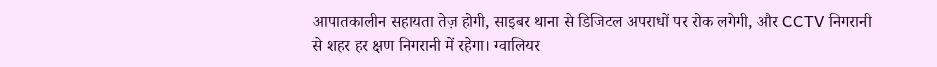आपातकालीन सहायता तेज़ होगी, साइबर थाना से डिजिटल अपराधों पर रोक लगेगी, और CCTV निगरानी से शहर हर क्षण निगरानी में रहेगा। ग्वालियर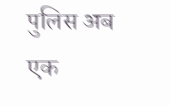पुलिस अब एक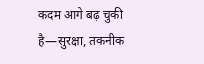कदम आगे बढ़ चुकी है—सुरक्षा, तकनीक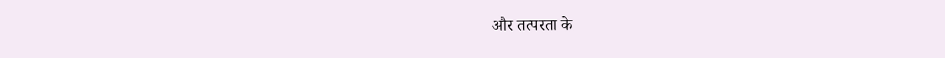और तत्परता के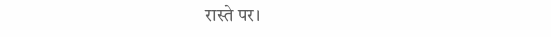रास्ते पर।